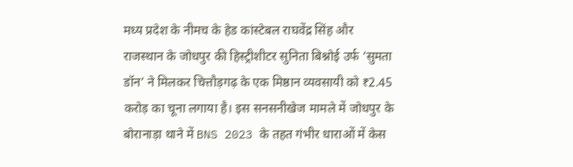मध्य प्रदेश के नीमच के हेड कांस्टेबल राघवेंद्र सिंह और राजस्थान के जोधपुर की हिस्ट्रीशीटर सुनिता बिश्नोई उर्फ ‘सुमता डॉन’ ने मिलकर चित्तौड़गढ़ के एक मिष्ठान व्यवसायी को ₹2.45 करोड़ का चूना लगाया है। इस सनसनीखेज मामले में जोधपुर के बोरानाड़ा थाने में BNS 2023 के तहत गंभीर धाराओं में केस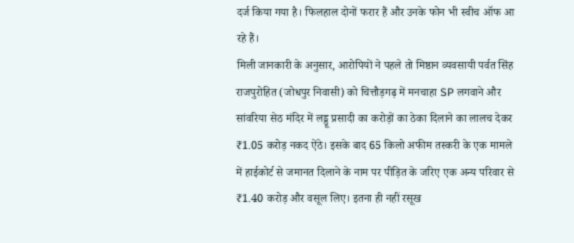दर्ज किया गया है। फिलहाल दोनों फरार हैं और उनके फोन भी स्वीच ऑफ आ रहे हैं।
मिली जानकारी के अनुसार, आरोपियों ने पहले तो मिष्ठान व्यवसायी पर्वत सिंह राजपुरोहित (जोधपुर निवासी) को चित्तौड़गढ़ में मनचाहा SP लगवाने और सांवरिया सेठ मंदिर में लड्डू प्रसादी का करोड़ों का ठेका दिलाने का लालच देकर ₹1.05 करोड़ नकद ऐंठे। इसके बाद 65 किलो अफीम तस्करी के एक मामले में हाईकोर्ट से जमानत दिलाने के नाम पर पीड़ित के जरिए एक अन्य परिवार से ₹1.40 करोड़ और वसूल लिए। इतना ही नहीं रसूख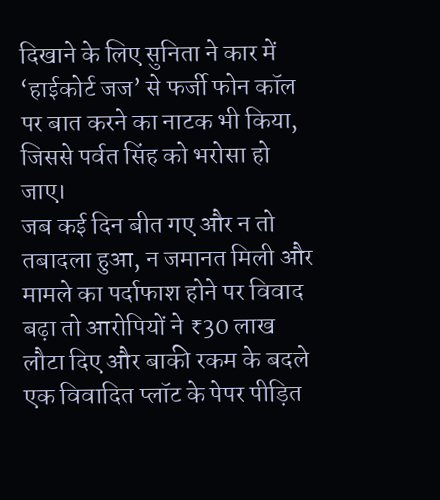दिखाने के लिए सुनिता ने कार में ‘हाईकोर्ट जज’ से फर्जी फोन कॉल पर बात करने का नाटक भी किया, जिससे पर्वत सिंह को भरोसा हो जाए।
जब कई दिन बीत गए और न तो तबादला हुआ, न जमानत मिली और मामले का पर्दाफाश होने पर विवाद बढ़ा तो आरोपियों ने ₹30 लाख लौटा दिए और बाकी रकम के बदले एक विवादित प्लॉट के पेपर पीड़ित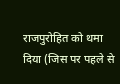राजपुरोहित को थमा दिया (जिस पर पहले से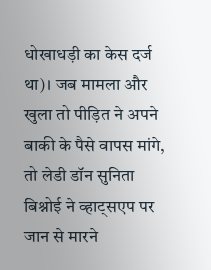धोखाधड़ी का केस दर्ज था)। जब मामला और खुला तो पीड़ित ने अपने बाकी के पैसे वापस मांगे, तो लेडी डॉन सुनिता बिश्नोई ने व्हाट्सएप पर जान से मारने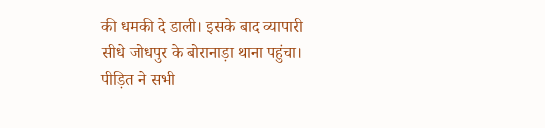की धमकी दे डाली। इसके बाद व्यापारी सीधे जोधपुर के बोरानाड़ा थाना पहुंचा।
पीड़ित ने सभी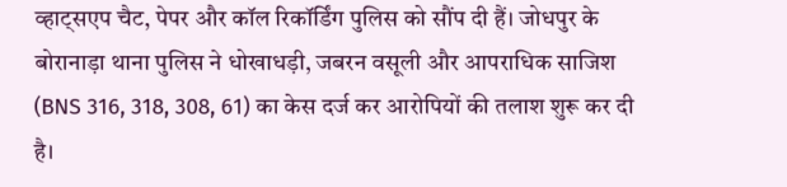व्हाट्सएप चैट, पेपर और कॉल रिकॉर्डिंग पुलिस को सौंप दी हैं। जोधपुर के बोरानाड़ा थाना पुलिस ने धोखाधड़ी, जबरन वसूली और आपराधिक साजिश (BNS 316, 318, 308, 61) का केस दर्ज कर आरोपियों की तलाश शुरू कर दी है।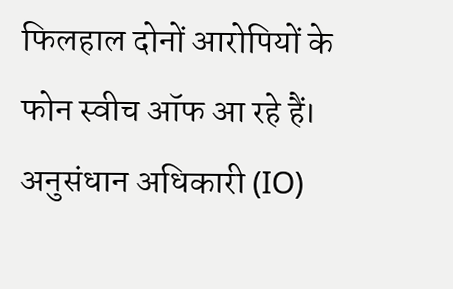फिलहाल दोनों आरोपियों के फोन स्वीच ऑफ आ रहे हैं। अनुसंधान अधिकारी (IO)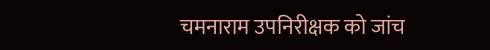चमनाराम उपनिरीक्षक को जांच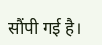सौंपी गई है।